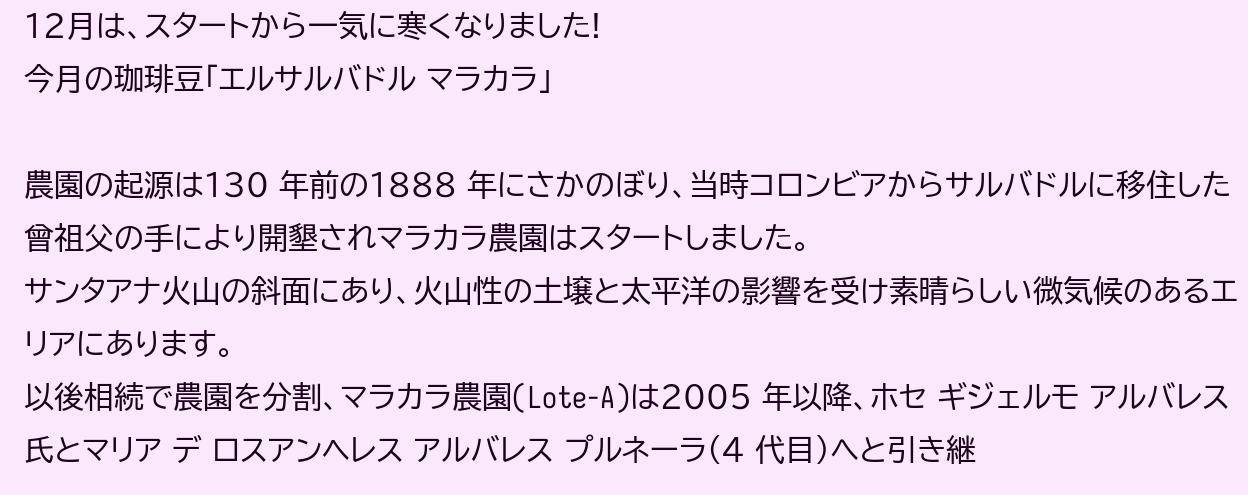12月は、スタートから一気に寒くなりました!
今月の珈琲豆「エルサルバドル マラカラ」

農園の起源は130 年前の1888 年にさかのぼり、当時コロンビアからサルバドルに移住した曾祖父の手により開墾されマラカラ農園はスタートしました。
サンタアナ火山の斜面にあり、火山性の土壌と太平洋の影響を受け素晴らしい微気候のあるエリアにあります。
以後相続で農園を分割、マラカラ農園(Lote-A)は2005 年以降、ホセ ギジェルモ アルバレス氏とマリア デ ロスアンヘレス アルバレス プルネーラ(4 代目)へと引き継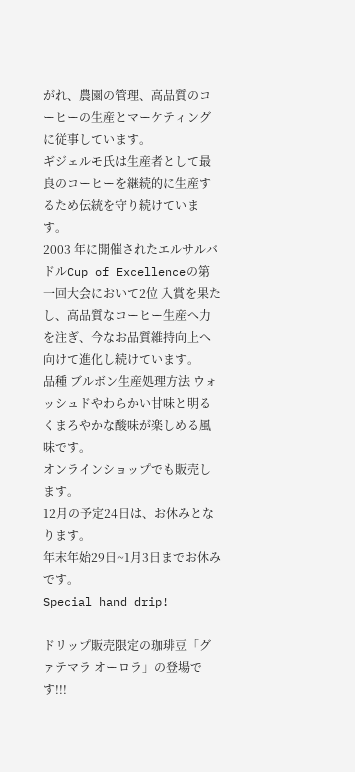がれ、農園の管理、高品質のコーヒーの生産とマーケティングに従事しています。
ギジェルモ氏は生産者として最良のコーヒーを継続的に生産するため伝統を守り続けています。
2003 年に開催されたエルサルバドルCup of Excellenceの第一回大会において2位 入賞を果たし、高品質なコーヒー生産へ力を注ぎ、今なお品質維持向上へ向けて進化し続けています。
品種 ブルボン生産処理方法 ウォッシュドやわらかい甘味と明るくまろやかな酸味が楽しめる風味です。
オンラインショップでも販売します。
12月の予定24日は、お休みとなります。
年末年始29日~1月3日までお休みです。
Special hand drip!

ドリップ販売限定の珈琲豆「グァテマラ オーロラ」の登場です!!!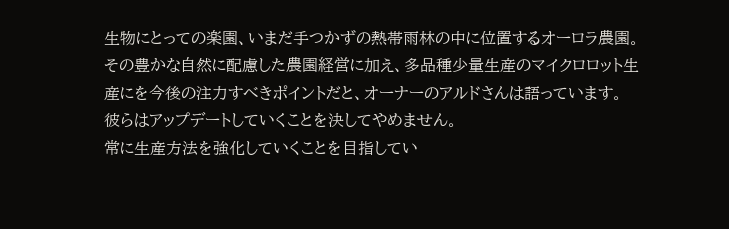生物にとっての楽園、いまだ手つかずの熱帯雨林の中に位置するオーロラ農園。
その豊かな自然に配慮した農園経営に加え、多品種少量生産のマイクロロット生産にを今後の注力すべきポイントだと、オーナーのアルドさんは語っています。
彼らはアップデートしていくことを決してやめません。
常に生産方法を強化していくことを目指してい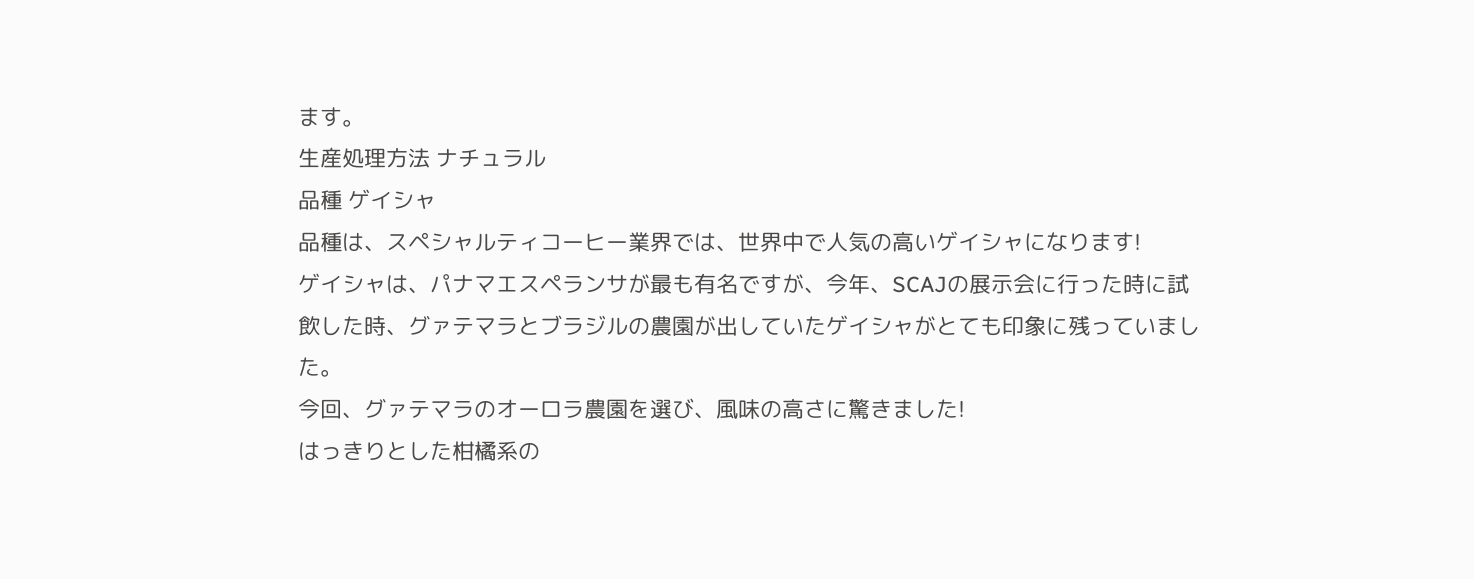ます。
生産処理方法 ナチュラル
品種 ゲイシャ
品種は、スペシャルティコーヒー業界では、世界中で人気の高いゲイシャになります!
ゲイシャは、パナマエスペランサが最も有名ですが、今年、SCAJの展示会に行った時に試飲した時、グァテマラとブラジルの農園が出していたゲイシャがとても印象に残っていました。
今回、グァテマラのオーロラ農園を選び、風味の高さに驚きました!
はっきりとした柑橘系の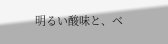明るい酸味と、ベ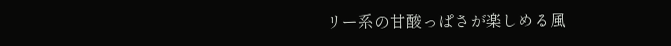リー系の甘酸っぱさが楽しめる風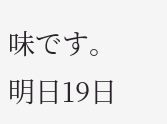味です。
明日19日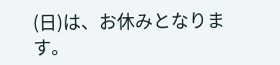(日)は、お休みとなります。